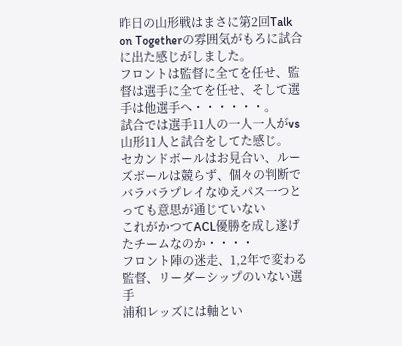昨日の山形戦はまさに第2回Talk on Togetherの雰囲気がもろに試合に出た感じがしました。
フロントは監督に全てを任せ、監督は選手に全てを任せ、そして選手は他選手へ・・・・・・。
試合では選手11人の一人一人がvs山形11人と試合をしてた感じ。
セカンドボールはお見合い、ルーズボールは競らず、個々の判断でバラバラプレイなゆえパス一つとっても意思が通じていない
これがかつてACL優勝を成し遂げたチームなのか・・・・
フロント陣の迷走、1,2年で変わる監督、リーダーシップのいない選手
浦和レッズには軸とい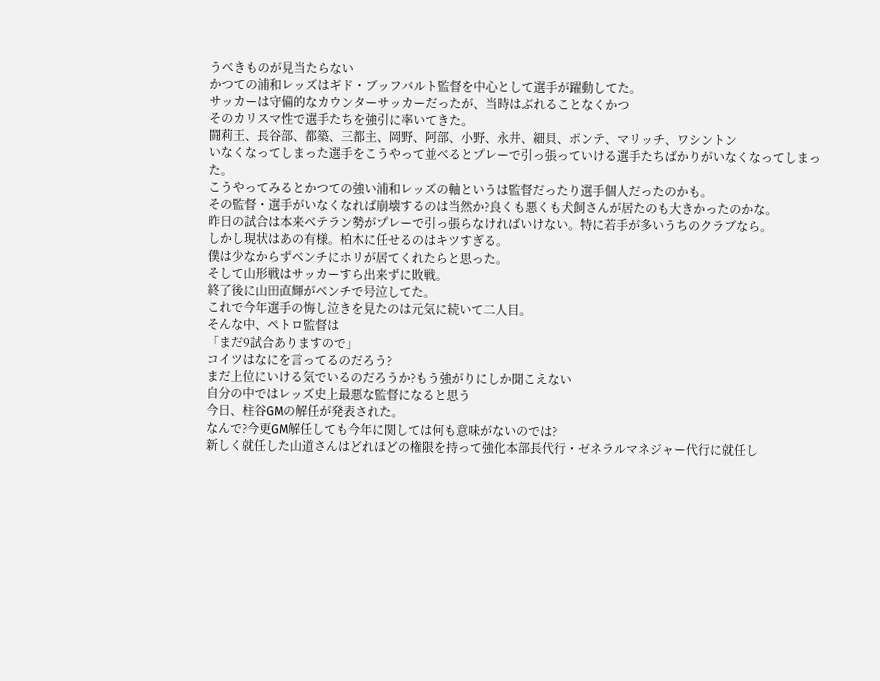うべきものが見当たらない
かつての浦和レッズはギド・ブッフバルト監督を中心として選手が躍動してた。
サッカーは守備的なカウンターサッカーだったが、当時はぶれることなくかつ
そのカリスマ性で選手たちを強引に率いてきた。
闘莉王、長谷部、都築、三都主、岡野、阿部、小野、永井、細貝、ポンテ、マリッチ、ワシントン
いなくなってしまった選手をこうやって並べるとプレーで引っ張っていける選手たちばかりがいなくなってしまった。
こうやってみるとかつての強い浦和レッズの軸というは監督だったり選手個人だったのかも。
その監督・選手がいなくなれば崩壊するのは当然か?良くも悪くも犬飼さんが居たのも大きかったのかな。
昨日の試合は本来ベテラン勢がプレーで引っ張らなければいけない。特に若手が多いうちのクラブなら。
しかし現状はあの有様。柏木に任せるのはキツすぎる。
僕は少なからずベンチにホリが居てくれたらと思った。
そして山形戦はサッカーすら出来ずに敗戦。
終了後に山田直輝がベンチで号泣してた。
これで今年選手の悔し泣きを見たのは元気に続いて二人目。
そんな中、ペトロ監督は
「まだ9試合ありますので」
コイツはなにを言ってるのだろう?
まだ上位にいける気でいるのだろうか?もう強がりにしか聞こえない
自分の中ではレッズ史上最悪な監督になると思う
今日、柱谷GMの解任が発表された。
なんで?今更GM解任しても今年に関しては何も意味がないのでは?
新しく就任した山道さんはどれほどの権限を持って強化本部長代行・ゼネラルマネジャー代行に就任し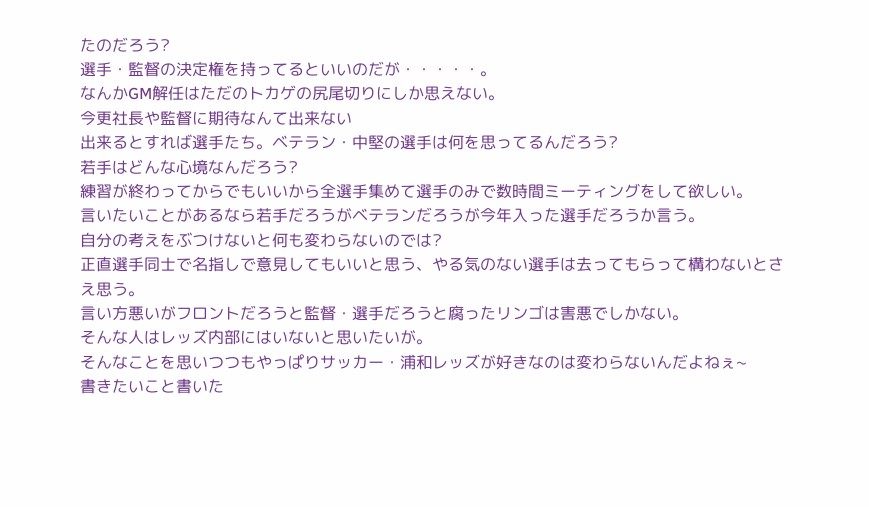たのだろう?
選手・監督の決定権を持ってるといいのだが・・・・・。
なんかGM解任はただのトカゲの尻尾切りにしか思えない。
今更社長や監督に期待なんて出来ない
出来るとすれば選手たち。ベテラン・中堅の選手は何を思ってるんだろう?
若手はどんな心境なんだろう?
練習が終わってからでもいいから全選手集めて選手のみで数時間ミーティングをして欲しい。
言いたいことがあるなら若手だろうがベテランだろうが今年入った選手だろうか言う。
自分の考えをぶつけないと何も変わらないのでは?
正直選手同士で名指しで意見してもいいと思う、やる気のない選手は去ってもらって構わないとさえ思う。
言い方悪いがフロントだろうと監督・選手だろうと腐ったリンゴは害悪でしかない。
そんな人はレッズ内部にはいないと思いたいが。
そんなことを思いつつもやっぱりサッカー・浦和レッズが好きなのは変わらないんだよねぇ~
書きたいこと書いた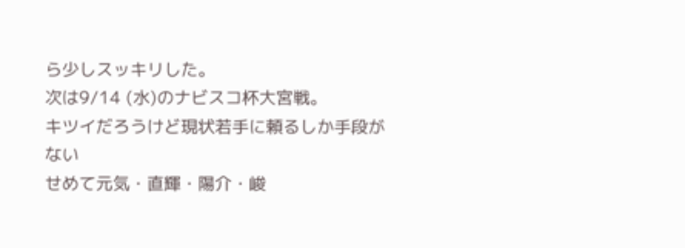ら少しスッキリした。
次は9/14 (水)のナビスコ杯大宮戦。
キツイだろうけど現状若手に頼るしか手段がない
せめて元気・直輝・陽介・峻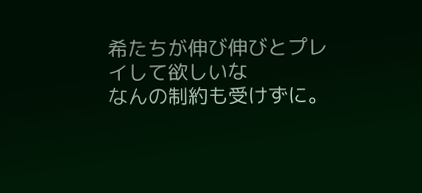希たちが伸び伸びとプレイして欲しいな
なんの制約も受けずに。